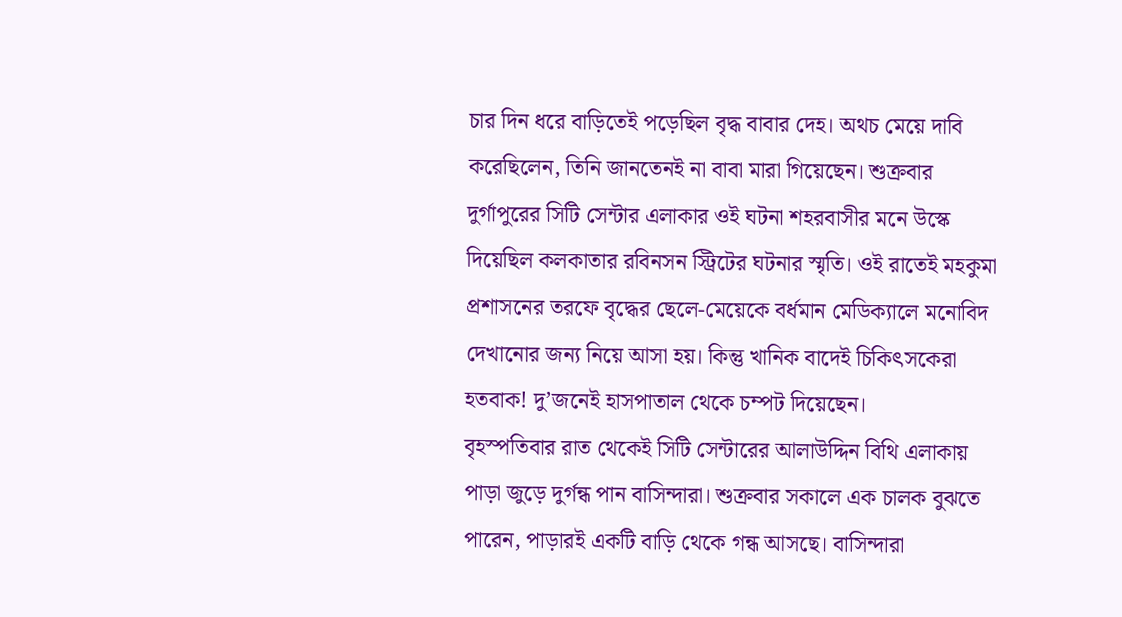চার দিন ধরে বাড়িতেই পড়েছিল বৃদ্ধ বাবার দেহ। অথচ মেয়ে দাবি করেছিলেন, তিনি জানতেনই না বাবা মারা গিয়েছেন। শুক্রবার দুর্গাপুরের সিটি সেন্টার এলাকার ওই ঘটনা শহরবাসীর মনে উস্কে দিয়েছিল কলকাতার রবিনসন স্ট্রিটের ঘটনার স্মৃতি। ওই রাতেই মহকুমা প্রশাসনের তরফে বৃদ্ধের ছেলে-মেয়েকে বর্ধমান মেডিক্যালে মনোবিদ দেখানোর জন্য নিয়ে আসা হয়। কিন্তু খানিক বাদেই চিকিৎসকেরা হতবাক! দু’জনেই হাসপাতাল থেকে চম্পট দিয়েছেন।
বৃহস্পতিবার রাত থেকেই সিটি সেন্টারের আলাউদ্দিন বিথি এলাকায় পাড়া জুড়ে দুর্গন্ধ পান বাসিন্দারা। শুক্রবার সকালে এক চালক বুঝতে পারেন, পাড়ারই একটি বাড়ি থেকে গন্ধ আসছে। বাসিন্দারা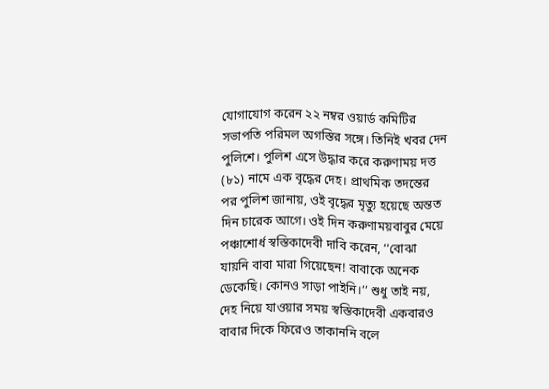যোগাযোগ করেন ২২ নম্বর ওয়ার্ড কমিটির সভাপতি পরিমল অগস্তির সঙ্গে। তিনিই খবর দেন পুলিশে। পুলিশ এসে উদ্ধার করে করুণাময় দত্ত (৮১) নামে এক বৃদ্ধের দেহ। প্রাথমিক তদন্তের পর পুলিশ জানায়, ওই বৃদ্ধের মৃত্যু হয়েছে অন্তত দিন চারেক আগে। ওই দিন করুণাময়বাবুর মেয়ে পঞ্চাশোর্ধ স্বস্তিকাদেবী দাবি করেন, ‘‘বোঝা যায়নি বাবা মারা গিয়েছেন! বাবাকে অনেক ডেকেছি। কোনও সাড়া পাইনি।’’ শুধু তাই নয়, দেহ নিয়ে যাওয়ার সময় স্বস্তিকাদেবী একবারও বাবার দিকে ফিরেও তাকাননি বলে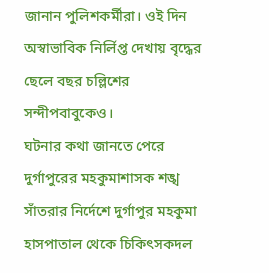জানান পুলিশকর্মীরা। ওই দিন অস্বাভাবিক নির্লিপ্ত দেখায় বৃদ্ধের ছেলে বছর চল্লিশের সন্দীপবাবুকেও।
ঘটনার কথা জানতে পেরে দুর্গাপুরের মহকুমাশাসক শঙ্খ সাঁতরার নির্দেশে দুর্গাপুর মহকুমা হাসপাতাল থেকে চিকিৎসকদল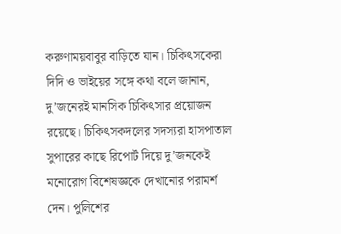করুণাময়বাবুর বাড়িতে যান। চিকিৎসকেরা দিদি ও ভাইয়ের সঙ্গে কথা বলে জানান, দু’জনেরই মানসিক চিকিৎসার প্রয়োজন রয়েছে। চিকিৎসকদলের সদস্যরা হাসপাতাল সুপারের কাছে রিপোর্ট দিয়ে দু’জনকেই মনোরোগ বিশেষজ্ঞকে দেখানোর পরামর্শ দেন। পুলিশের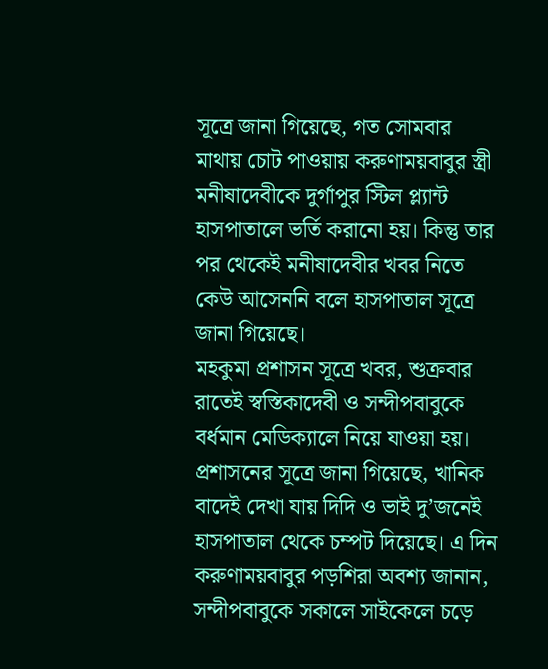সূত্রে জানা গিয়েছে, গত সোমবার মাথায় চোট পাওয়ায় করুণাময়বাবুর স্ত্রী মনীষাদেবীকে দুর্গাপুর স্টিল প্ল্যান্ট হাসপাতালে ভর্তি করানো হয়। কিন্তু তার পর থেকেই মনীষাদেবীর খবর নিতে কেউ আসেননি বলে হাসপাতাল সূত্রে জানা গিয়েছে।
মহকুমা প্রশাসন সূত্রে খবর, শুক্রবার রাতেই স্বস্তিকাদেবী ও সন্দীপবাবুকে বর্ধমান মেডিক্যালে নিয়ে যাওয়া হয়। প্রশাসনের সূত্রে জানা গিয়েছে, খানিক বাদেই দেখা যায় দিদি ও ভাই দু’জনেই হাসপাতাল থেকে চম্পট দিয়েছে। এ দিন করুণাময়বাবুর পড়শিরা অবশ্য জানান, সন্দীপবাবুকে সকালে সাইকেলে চড়ে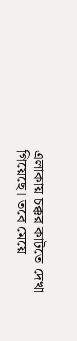এলাকায় চক্কর কাটতে দেখা গিয়েছে। তবে মেয়ে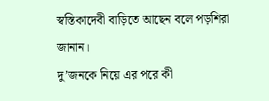স্বস্তিকাদেবী বাড়িতে আছেন বলে পড়শিরা জানান।
দু’জনকে নিয়ে এর পরে কী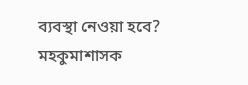ব্যবস্থা নেওয়া হবে? মহকুমাশাসক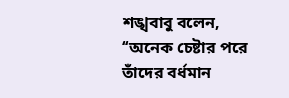শঙ্খবাবু বলেন, ‘‘অনেক চেষ্টার পরে তাঁদের বর্ধমান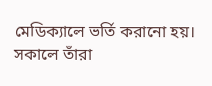মেডিক্যালে ভর্তি করানো হয়। সকালে তাঁরা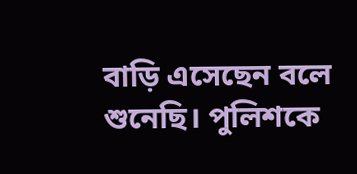বাড়ি এসেছেন বলে শুনেছি। পুলিশকে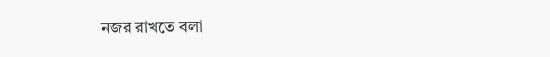নজর রাখতে বলা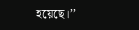হয়েছে।’’